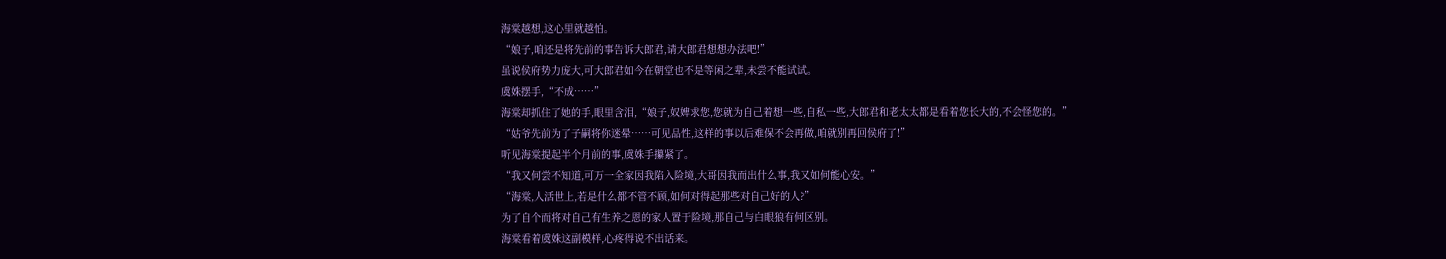海棠越想,这心里就越怕。
“娘子,咱还是将先前的事告诉大郎君,请大郎君想想办法吧!”
虽说侯府势力庞大,可大郎君如今在朝堂也不是等闲之辈,未尝不能试试。
虞姝摆手,“不成……”
海棠却抓住了她的手,眼里含泪,“娘子,奴婢求您,您就为自己着想一些,自私一些,大郎君和老太太都是看着您长大的,不会怪您的。”
“姑爷先前为了子嗣将你迷晕……可见品性,这样的事以后难保不会再做,咱就别再回侯府了!”
听见海棠提起半个月前的事,虞姝手攥紧了。
“我又何尝不知道,可万一全家因我陷入险境,大哥因我而出什么事,我又如何能心安。”
“海棠,人活世上,若是什么都不管不顾,如何对得起那些对自己好的人?”
为了自个而将对自己有生养之恩的家人置于险境,那自己与白眼狼有何区别。
海棠看着虞姝这副模样,心疼得说不出话来。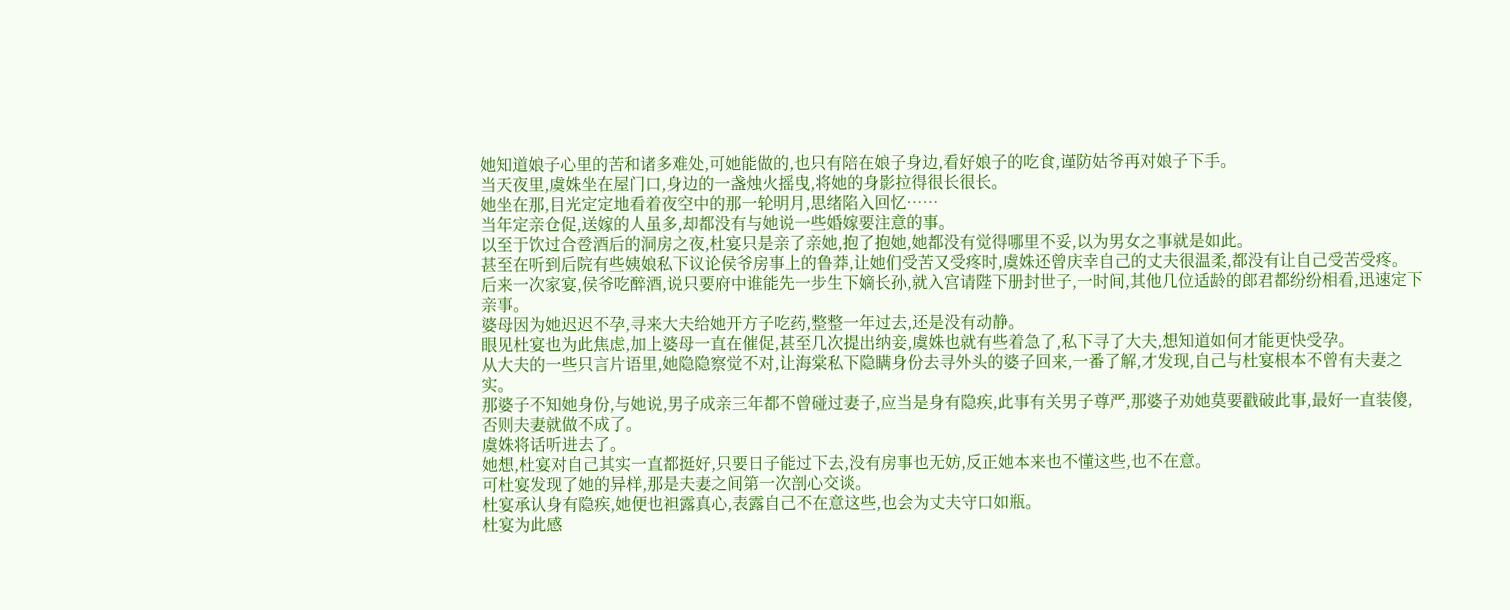她知道娘子心里的苦和诸多难处,可她能做的,也只有陪在娘子身边,看好娘子的吃食,谨防姑爷再对娘子下手。
当天夜里,虞姝坐在屋门口,身边的一盏烛火摇曳,将她的身影拉得很长很长。
她坐在那,目光定定地看着夜空中的那一轮明月,思绪陷入回忆……
当年定亲仓促,送嫁的人虽多,却都没有与她说一些婚嫁要注意的事。
以至于饮过合卺酒后的洞房之夜,杜宴只是亲了亲她,抱了抱她,她都没有觉得哪里不妥,以为男女之事就是如此。
甚至在听到后院有些姨娘私下议论侯爷房事上的鲁莽,让她们受苦又受疼时,虞姝还曾庆幸自己的丈夫很温柔,都没有让自己受苦受疼。
后来一次家宴,侯爷吃醉酒,说只要府中谁能先一步生下嫡长孙,就入宫请陛下册封世子,一时间,其他几位适龄的郎君都纷纷相看,迅速定下亲事。
婆母因为她迟迟不孕,寻来大夫给她开方子吃药,整整一年过去,还是没有动静。
眼见杜宴也为此焦虑,加上婆母一直在催促,甚至几次提出纳妾,虞姝也就有些着急了,私下寻了大夫,想知道如何才能更快受孕。
从大夫的一些只言片语里,她隐隐察觉不对,让海棠私下隐瞒身份去寻外头的婆子回来,一番了解,才发现,自己与杜宴根本不曾有夫妻之实。
那婆子不知她身份,与她说,男子成亲三年都不曾碰过妻子,应当是身有隐疾,此事有关男子尊严,那婆子劝她莫要戳破此事,最好一直装傻,否则夫妻就做不成了。
虞姝将话听进去了。
她想,杜宴对自己其实一直都挺好,只要日子能过下去,没有房事也无妨,反正她本来也不懂这些,也不在意。
可杜宴发现了她的异样,那是夫妻之间第一次剖心交谈。
杜宴承认身有隐疾,她便也袒露真心,表露自己不在意这些,也会为丈夫守口如瓶。
杜宴为此感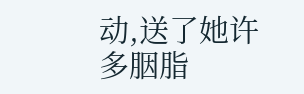动,送了她许多胭脂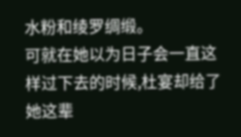水粉和绫罗绸缎。
可就在她以为日子会一直这样过下去的时候,杜宴却给了她这辈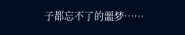子都忘不了的噩梦……